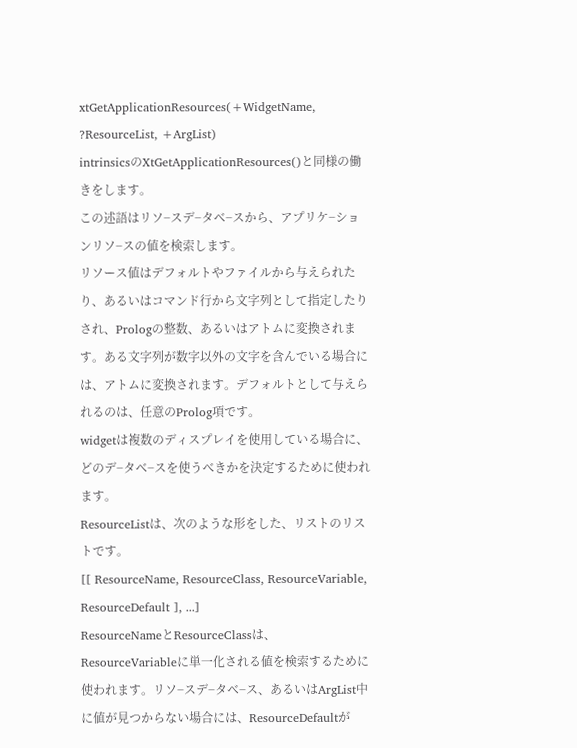xtGetApplicationResources(+WidgetName, ?ResourceList, +ArgList)
intrinsicsのXtGetApplicationResources()と同様の働きをします。
この述語はリソ−スデ−タベ−スから、アプリケ−ションリソ−スの値を検索します。
リソース値はデフォルトやファイルから与えられたり、あるいはコマンド行から文字列として指定したりされ、Prologの整数、あるいはアトムに変換されます。ある文字列が数字以外の文字を含んでいる場合には、アトムに変換されます。デフォルトとして与えられるのは、任意のProlog項です。
widgetは複数のディスプレイを使用している場合に、どのデ−タベ−スを使うべきかを決定するために使われます。
ResourceListは、次のような形をした、リストのリストです。
[[ ResourceName, ResourceClass, ResourceVariable, ResourceDefault ], ...]
ResourceNameとResourceClassは、ResourceVariableに単一化される値を検索するために使われます。リソ−スデ−タベ−ス、あるいはArgList中に値が見つからない場合には、ResourceDefaultが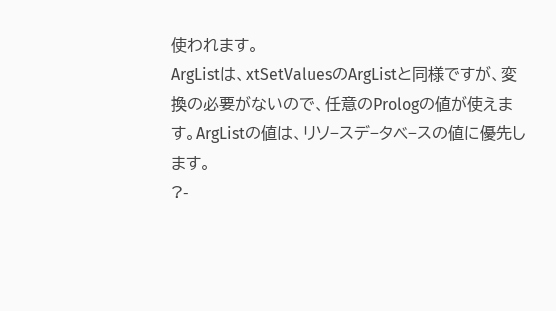使われます。
ArgListは、xtSetValuesのArgListと同様ですが、変換の必要がないので、任意のPrologの値が使えます。ArgListの値は、リソ−スデ−タベ−スの値に優先します。
?-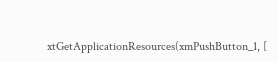xtGetApplicationResources(xmPushButton_1, [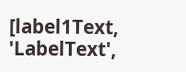[label1Text, 'LabelText',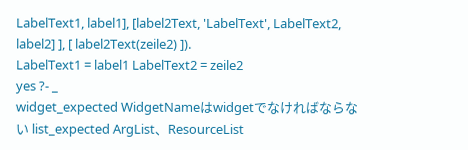LabelText1, label1], [label2Text, 'LabelText', LabelText2, label2] ], [ label2Text(zeile2) ]).
LabelText1 = label1 LabelText2 = zeile2
yes ?- _
widget_expected WidgetNameはwidgetでなければならない list_expected ArgList、ResourceList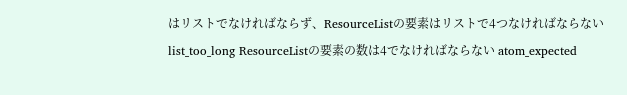はリストでなければならず、ResourceListの要素はリストで4つなければならない list_too_long ResourceListの要素の数は4でなければならない atom_expected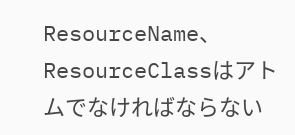ResourceName、ResourceClassはアトムでなければならない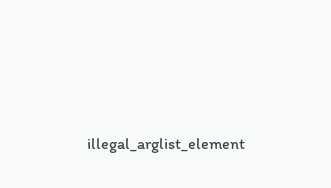illegal_arglist_element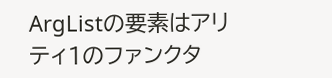ArgListの要素はアリティ1のファンクタ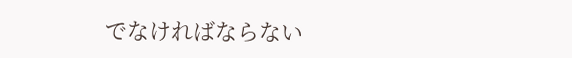でなければならない